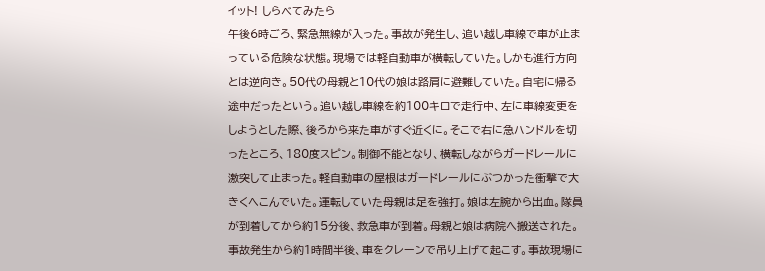イット! しらべてみたら
午後6時ごろ、緊急無線が入った。事故が発生し、追い越し車線で車が止まっている危険な状態。現場では軽自動車が横転していた。しかも進行方向とは逆向き。50代の母親と10代の娘は路肩に避難していた。自宅に帰る途中だったという。追い越し車線を約100キロで走行中、左に車線変更をしようとした際、後ろから来た車がすぐ近くに。そこで右に急ハンドルを切ったところ、180度スピン。制御不能となり、横転しながらガードレールに激突して止まった。軽自動車の屋根はガードレールにぶつかった衝撃で大きくへこんでいた。運転していた母親は足を強打。娘は左腕から出血。隊員が到着してから約15分後、救急車が到着。母親と娘は病院へ搬送された。事故発生から約1時間半後、車をクレーンで吊り上げて起こす。事故現場に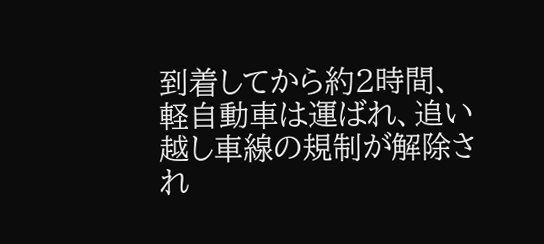到着してから約2時間、軽自動車は運ばれ、追い越し車線の規制が解除され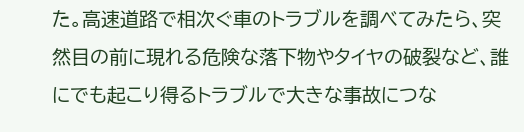た。高速道路で相次ぐ車のトラブルを調べてみたら、突然目の前に現れる危険な落下物やタイヤの破裂など、誰にでも起こり得るトラブルで大きな事故につな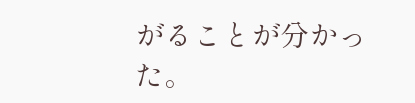がることが分かった。